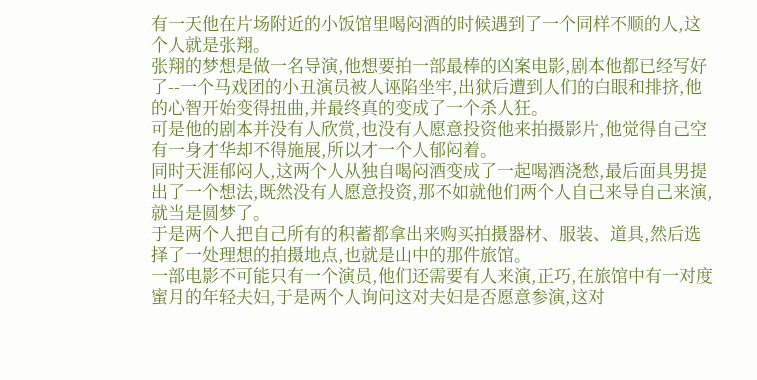有一天他在片场附近的小饭馆里喝闷酒的时候遇到了一个同样不顺的人,这个人就是张翔。
张翔的梦想是做一名导演,他想要拍一部最棒的凶案电影,剧本他都已经写好了--一个马戏团的小丑演员被人诬陷坐牢,出狱后遭到人们的白眼和排挤,他的心智开始变得扭曲,并最终真的变成了一个杀人狂。
可是他的剧本并没有人欣赏,也没有人愿意投资他来拍摄影片,他觉得自己空有一身才华却不得施展,所以才一个人郁闷着。
同时天涯郁闷人,这两个人从独自喝闷酒变成了一起喝酒浇愁,最后面具男提出了一个想法,既然没有人愿意投资,那不如就他们两个人自己来导自己来演,就当是圆梦了。
于是两个人把自己所有的积蓄都拿出来购买拍摄器材、服装、道具,然后选择了一处理想的拍摄地点,也就是山中的那件旅馆。
一部电影不可能只有一个演员,他们还需要有人来演,正巧,在旅馆中有一对度蜜月的年轻夫妇,于是两个人询问这对夫妇是否愿意参演,这对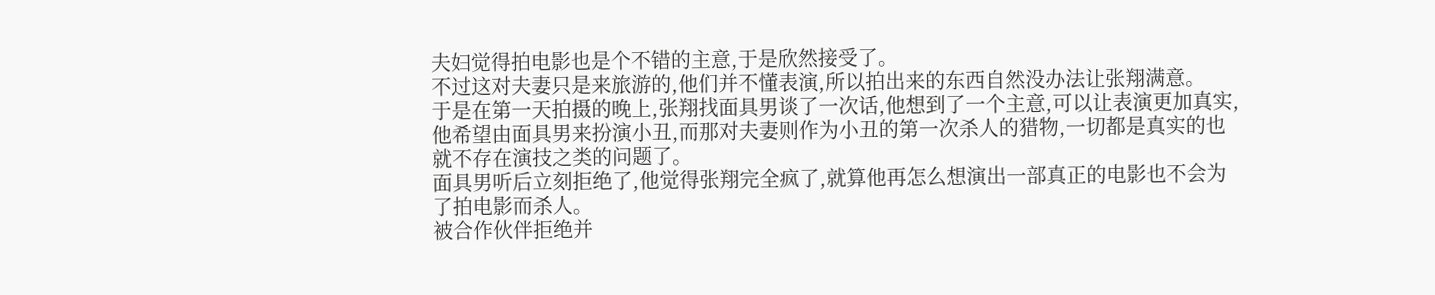夫妇觉得拍电影也是个不错的主意,于是欣然接受了。
不过这对夫妻只是来旅游的,他们并不懂表演,所以拍出来的东西自然没办法让张翔满意。
于是在第一天拍摄的晚上,张翔找面具男谈了一次话,他想到了一个主意,可以让表演更加真实,他希望由面具男来扮演小丑,而那对夫妻则作为小丑的第一次杀人的猎物,一切都是真实的也就不存在演技之类的问题了。
面具男听后立刻拒绝了,他觉得张翔完全疯了,就算他再怎么想演出一部真正的电影也不会为了拍电影而杀人。
被合作伙伴拒绝并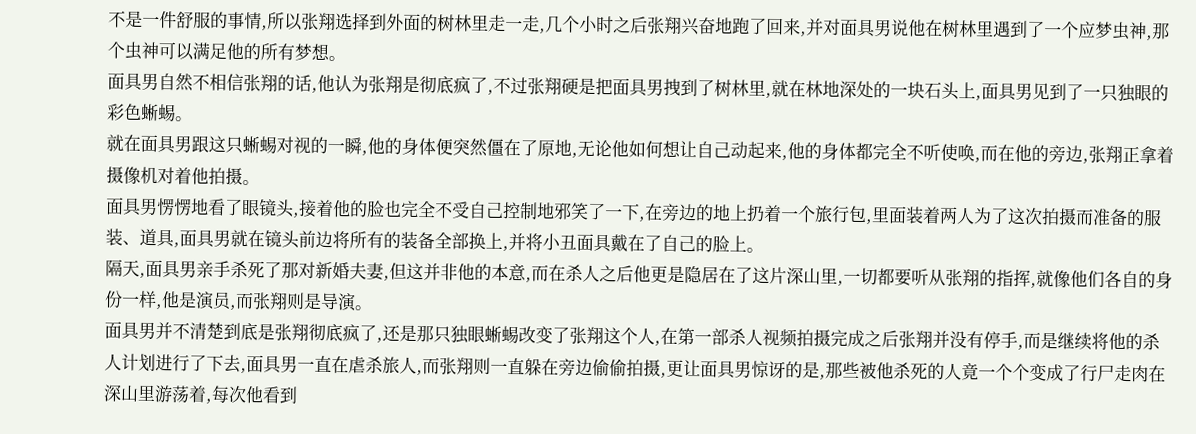不是一件舒服的事情,所以张翔选择到外面的树林里走一走,几个小时之后张翔兴奋地跑了回来,并对面具男说他在树林里遇到了一个应梦虫神,那个虫神可以满足他的所有梦想。
面具男自然不相信张翔的话,他认为张翔是彻底疯了,不过张翔硬是把面具男拽到了树林里,就在林地深处的一块石头上,面具男见到了一只独眼的彩色蜥蜴。
就在面具男跟这只蜥蜴对视的一瞬,他的身体便突然僵在了原地,无论他如何想让自己动起来,他的身体都完全不听使唤,而在他的旁边,张翔正拿着摄像机对着他拍摄。
面具男愣愣地看了眼镜头,接着他的脸也完全不受自己控制地邪笑了一下,在旁边的地上扔着一个旅行包,里面装着两人为了这次拍摄而准备的服装、道具,面具男就在镜头前边将所有的装备全部换上,并将小丑面具戴在了自己的脸上。
隔天,面具男亲手杀死了那对新婚夫妻,但这并非他的本意,而在杀人之后他更是隐居在了这片深山里,一切都要听从张翔的指挥,就像他们各自的身份一样,他是演员,而张翔则是导演。
面具男并不清楚到底是张翔彻底疯了,还是那只独眼蜥蜴改变了张翔这个人,在第一部杀人视频拍摄完成之后张翔并没有停手,而是继续将他的杀人计划进行了下去,面具男一直在虐杀旅人,而张翔则一直躲在旁边偷偷拍摄,更让面具男惊讶的是,那些被他杀死的人竟一个个变成了行尸走肉在深山里游荡着,每次他看到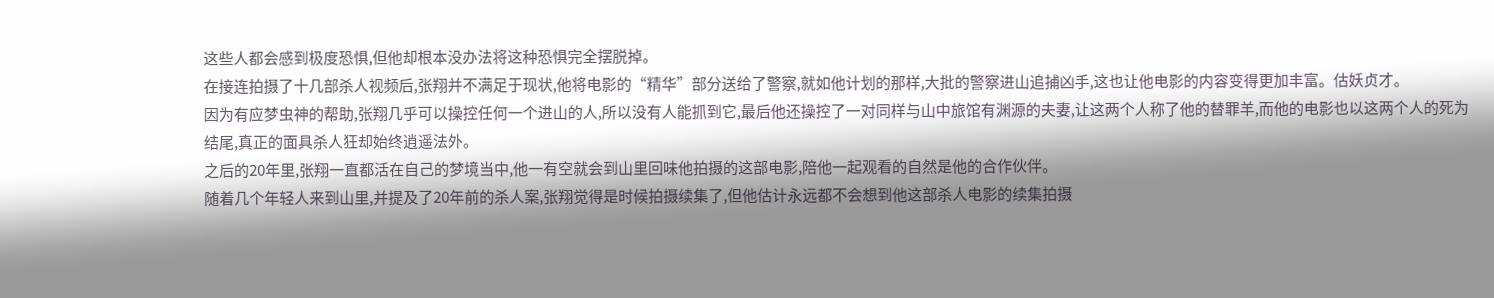这些人都会感到极度恐惧,但他却根本没办法将这种恐惧完全摆脱掉。
在接连拍摄了十几部杀人视频后,张翔并不满足于现状,他将电影的“精华”部分送给了警察,就如他计划的那样,大批的警察进山追捕凶手,这也让他电影的内容变得更加丰富。估妖贞才。
因为有应梦虫神的帮助,张翔几乎可以操控任何一个进山的人,所以没有人能抓到它,最后他还操控了一对同样与山中旅馆有渊源的夫妻,让这两个人称了他的替罪羊,而他的电影也以这两个人的死为结尾,真正的面具杀人狂却始终逍遥法外。
之后的20年里,张翔一直都活在自己的梦境当中,他一有空就会到山里回味他拍摄的这部电影,陪他一起观看的自然是他的合作伙伴。
随着几个年轻人来到山里,并提及了20年前的杀人案,张翔觉得是时候拍摄续集了,但他估计永远都不会想到他这部杀人电影的续集拍摄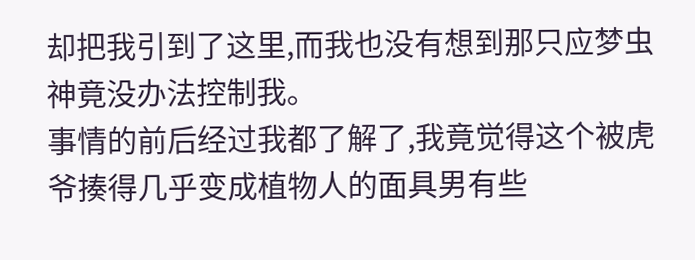却把我引到了这里,而我也没有想到那只应梦虫神竟没办法控制我。
事情的前后经过我都了解了,我竟觉得这个被虎爷揍得几乎变成植物人的面具男有些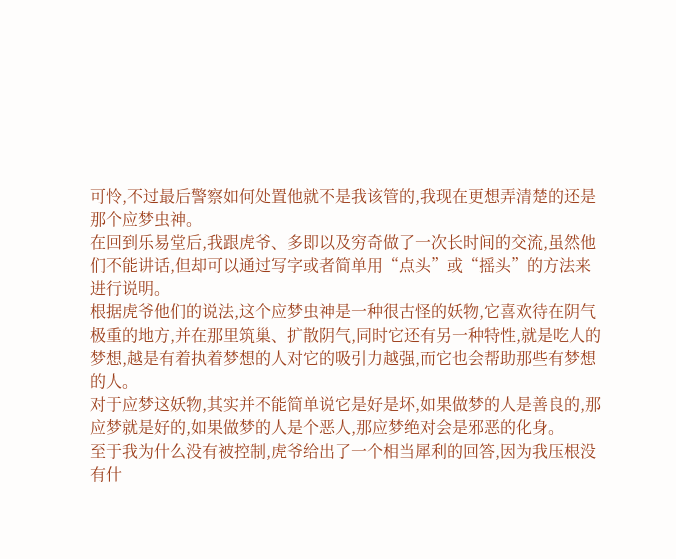可怜,不过最后警察如何处置他就不是我该管的,我现在更想弄清楚的还是那个应梦虫神。
在回到乐易堂后,我跟虎爷、多即以及穷奇做了一次长时间的交流,虽然他们不能讲话,但却可以通过写字或者简单用“点头”或“摇头”的方法来进行说明。
根据虎爷他们的说法,这个应梦虫神是一种很古怪的妖物,它喜欢待在阴气极重的地方,并在那里筑巢、扩散阴气,同时它还有另一种特性,就是吃人的梦想,越是有着执着梦想的人对它的吸引力越强,而它也会帮助那些有梦想的人。
对于应梦这妖物,其实并不能简单说它是好是坏,如果做梦的人是善良的,那应梦就是好的,如果做梦的人是个恶人,那应梦绝对会是邪恶的化身。
至于我为什么没有被控制,虎爷给出了一个相当犀利的回答,因为我压根没有什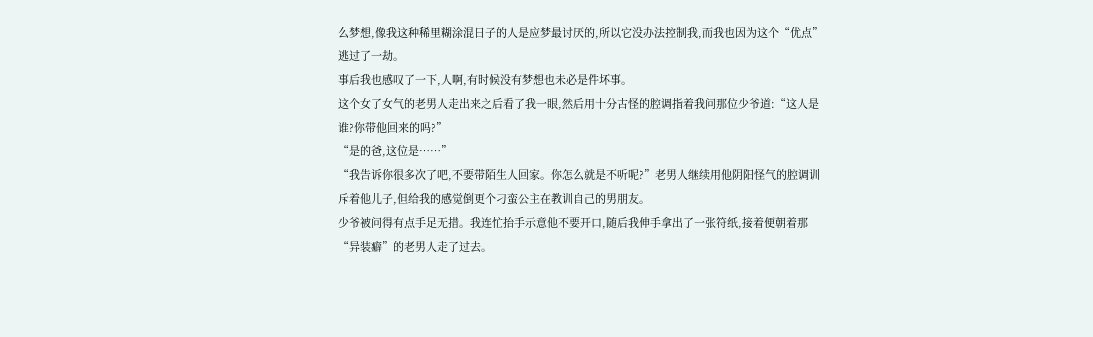么梦想,像我这种稀里糊涂混日子的人是应梦最讨厌的,所以它没办法控制我,而我也因为这个“优点”逃过了一劫。
事后我也感叹了一下,人啊,有时候没有梦想也未必是件坏事。
这个女了女气的老男人走出来之后看了我一眼,然后用十分古怪的腔调指着我问那位少爷道:“这人是谁?你带他回来的吗?”
“是的爸,这位是……”
“我告诉你很多次了吧,不要带陌生人回家。你怎么就是不听呢?”老男人继续用他阴阳怪气的腔调训斥着他儿子,但给我的感觉倒更个刁蛮公主在教训自己的男朋友。
少爷被问得有点手足无措。我连忙抬手示意他不要开口,随后我伸手拿出了一张符纸,接着便朝着那“异装癖”的老男人走了过去。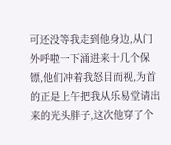可还没等我走到他身边,从门外呼啦一下涌进来十几个保镖,他们冲着我怒目而视,为首的正是上午把我从乐易堂请出来的光头胖子,这次他穿了个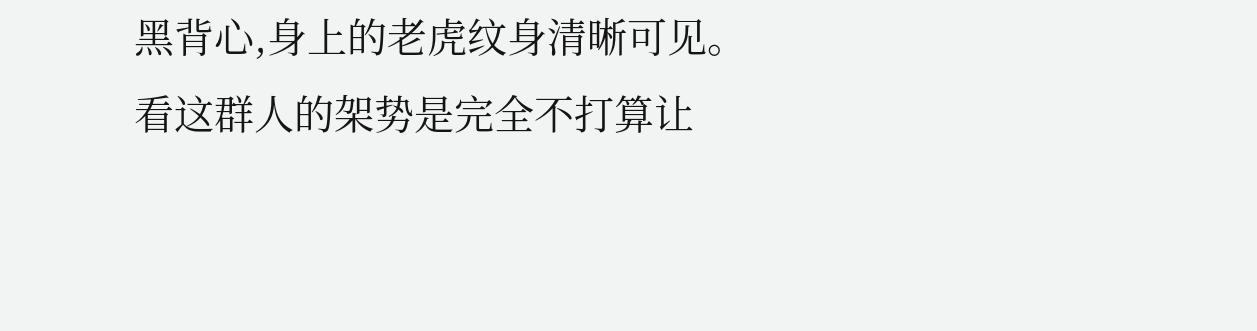黑背心,身上的老虎纹身清晰可见。
看这群人的架势是完全不打算让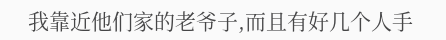我靠近他们家的老爷子,而且有好几个人手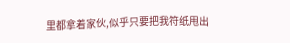里都拿着家伙,似乎只要把我符纸甩出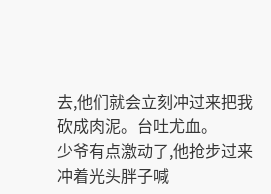去,他们就会立刻冲过来把我砍成肉泥。台吐尤血。
少爷有点激动了,他抢步过来冲着光头胖子喊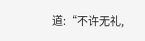道:“不许无礼,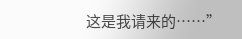这是我请来的……”